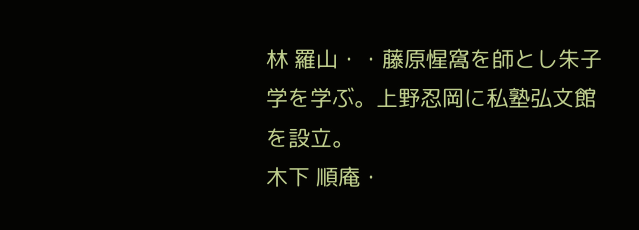林 羅山・・藤原惺窩を師とし朱子学を学ぶ。上野忍岡に私塾弘文館を設立。
木下 順庵・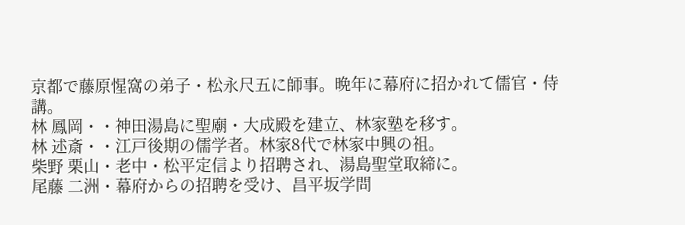京都で藤原惺窩の弟子・松永尺五に師事。晩年に幕府に招かれて儒官・侍講。
林 鳳岡・・神田湯島に聖廟・大成殿を建立、林家塾を移す。
林 述斎・・江戸後期の儒学者。林家8代で林家中興の祖。
柴野 栗山・老中・松平定信より招聘され、湯島聖堂取締に。
尾藤 二洲・幕府からの招聘を受け、昌平坂学問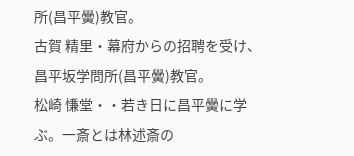所(昌平黌)教官。
古賀 精里・幕府からの招聘を受け、昌平坂学問所(昌平黌)教官。
松崎 慊堂・・若き日に昌平黌に学ぶ。一斎とは林述斎の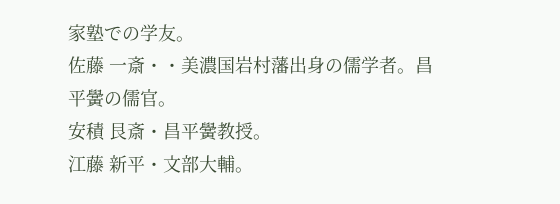家塾での学友。
佐藤 一斎・・美濃国岩村藩出身の儒学者。昌平黌の儒官。
安積 艮斎・昌平黌教授。
江藤 新平・文部大輔。